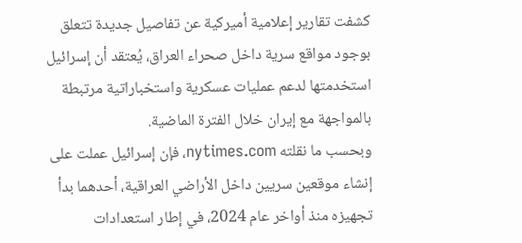كشفت تقارير إعلامية أميركية عن تفاصيل جديدة تتعلق بوجود مواقع سرية داخل صحراء العراق، يُعتقد أن إسرائيل استخدمتها لدعم عمليات عسكرية واستخباراتية مرتبطة بالمواجهة مع إيران خلال الفترة الماضية.
وبحسب ما نقلته nytimes.com، فإن إسرائيل عملت على إنشاء موقعين سريين داخل الأراضي العراقية، أحدهما بدأ تجهيزه منذ أواخر عام 2024، في إطار استعدادات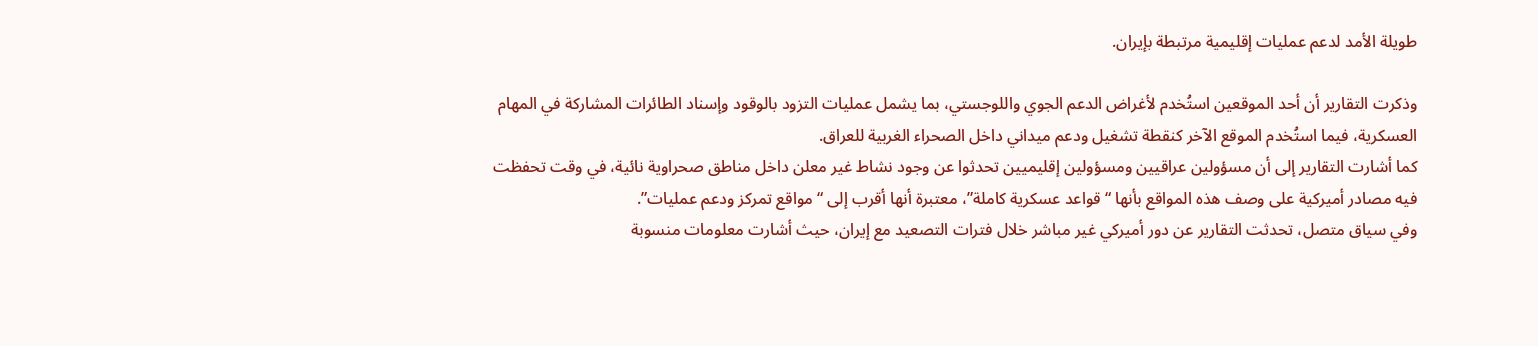طويلة الأمد لدعم عمليات إقليمية مرتبطة بإيران.

وذكرت التقارير أن أحد الموقعين استُخدم لأغراض الدعم الجوي واللوجستي، بما يشمل عمليات التزود بالوقود وإسناد الطائرات المشاركة في المهام العسكرية، فيما استُخدم الموقع الآخر كنقطة تشغيل ودعم ميداني داخل الصحراء الغربية للعراق.
كما أشارت التقارير إلى أن مسؤولين عراقيين ومسؤولين إقليميين تحدثوا عن وجود نشاط غير معلن داخل مناطق صحراوية نائية، في وقت تحفظت فيه مصادر أميركية على وصف هذه المواقع بأنها “قواعد عسكرية كاملة”، معتبرة أنها أقرب إلى “مواقع تمركز ودعم عمليات”.
وفي سياق متصل، تحدثت التقارير عن دور أميركي غير مباشر خلال فترات التصعيد مع إيران، حيث أشارت معلومات منسوبة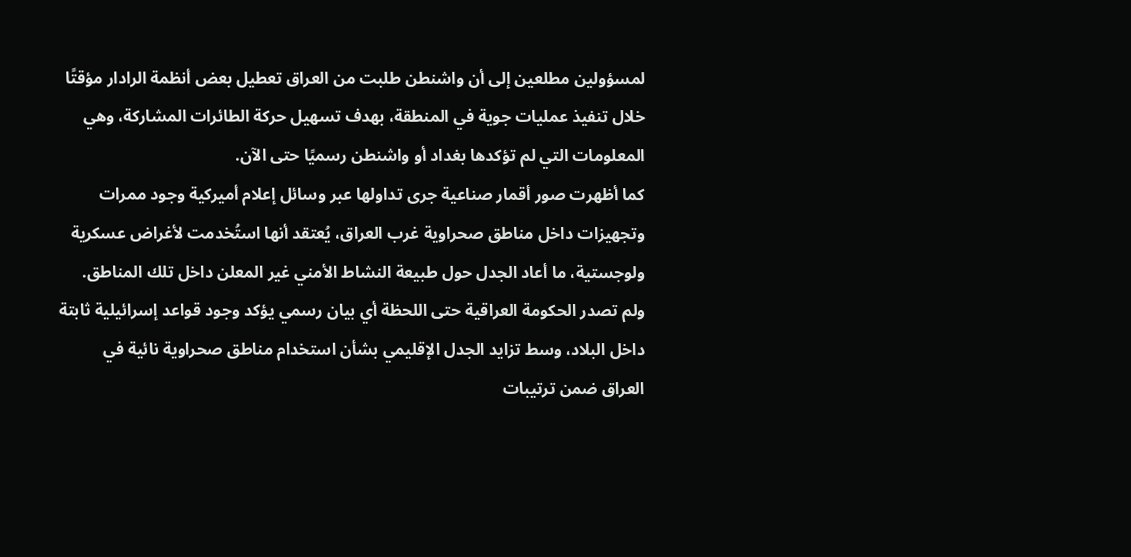لمسؤولين مطلعين إلى أن واشنطن طلبت من العراق تعطيل بعض أنظمة الرادار مؤقتًا خلال تنفيذ عمليات جوية في المنطقة، بهدف تسهيل حركة الطائرات المشاركة، وهي المعلومات التي لم تؤكدها بغداد أو واشنطن رسميًا حتى الآن.
كما أظهرت صور أقمار صناعية جرى تداولها عبر وسائل إعلام أميركية وجود ممرات وتجهيزات داخل مناطق صحراوية غرب العراق، يُعتقد أنها استُخدمت لأغراض عسكرية ولوجستية، ما أعاد الجدل حول طبيعة النشاط الأمني غير المعلن داخل تلك المناطق.
ولم تصدر الحكومة العراقية حتى اللحظة أي بيان رسمي يؤكد وجود قواعد إسرائيلية ثابتة داخل البلاد، وسط تزايد الجدل الإقليمي بشأن استخدام مناطق صحراوية نائية في العراق ضمن ترتيبات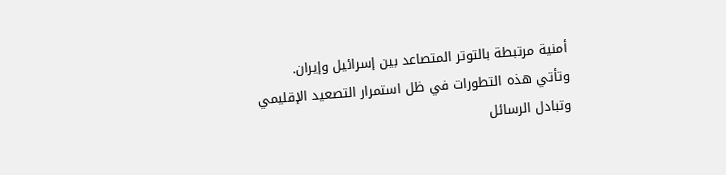أمنية مرتبطة بالتوتر المتصاعد بين إسرائيل وإيران.
وتأتي هذه التطورات في ظل استمرار التصعيد الإقليمي وتبادل الرسائل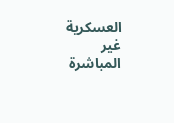العسكرية غير المباشرة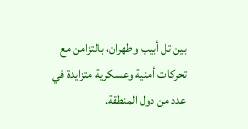بين تل أبيب وطهران، بالتزامن مع تحركات أمنية وعسكرية متزايدة في عدد من دول المنطقة.